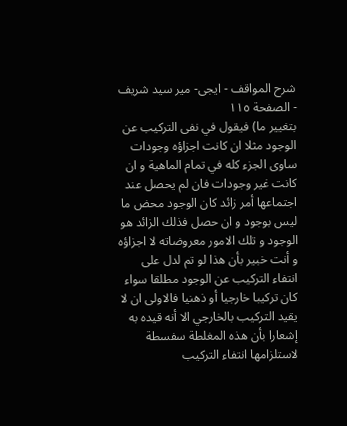شرح المواقف - ايجى- مير سيد شريف - الصفحة ١١٥
بتغيير ما) فيقول في نفى التركيب عن الوجود مثلا ان كانت اجزاؤه وجودات ساوى الجزء كله في تمام الماهية و ان كانت غير وجودات فان لم يحصل عند اجتماعها أمر زائد كان الوجود محض ما ليس بوجود و ان حصل فذلك الزائد هو الوجود و تلك الامور معروضاته لا اجزاؤه و أنت خبير بأن هذا لو تم لدل على انتفاء التركيب عن الوجود مطلقا سواء كان تركيبا خارجيا أو ذهنيا فالاولى ان لا يقيد التركيب بالخارجي الا أنه قيده به إشعارا بأن هذه المغلطة سفسطة لاستلزامها انتفاء التركيب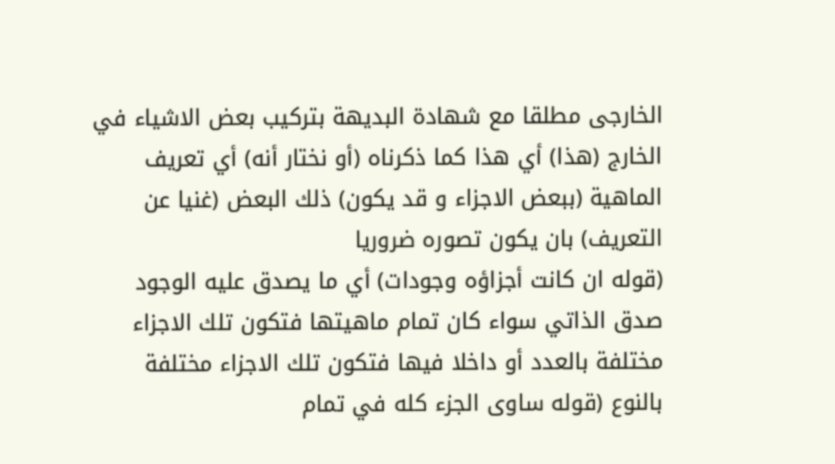الخارجى مطلقا مع شهادة البديهة بتركيب بعض الاشياء في الخارج (هذا) أي هذا كما ذكرناه (أو نختار أنه) أي تعريف الماهية (ببعض الاجزاء و قد يكون) ذلك البعض (غنيا عن التعريف) بان يكون تصوره ضروريا
(قوله ان كانت أجزاؤه وجودات) أي ما يصدق عليه الوجود صدق الذاتي سواء كان تمام ماهيتها فتكون تلك الاجزاء مختلفة بالعدد أو داخلا فيها فتكون تلك الاجزاء مختلفة بالنوع (قوله ساوى الجزء كله في تمام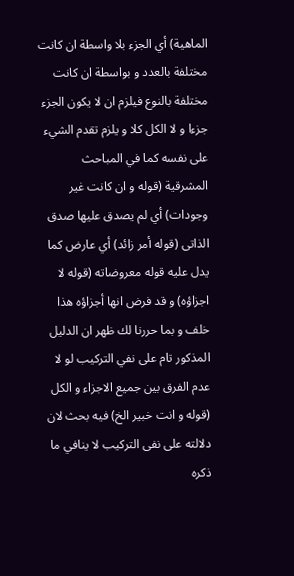الماهية) أي الجزء بلا واسطة ان كانت مختلفة بالعدد و بواسطة ان كانت مختلفة بالنوع فيلزم ان لا يكون الجزء جزءا و لا الكل كلا و يلزم تقدم الشيء على نفسه كما في المباحث المشرقية (قوله و ان كانت غير وجودات) أي لم يصدق عليها صدق الذاتى (قوله أمر زائد) أي عارض كما يدل عليه قوله معروضاته (قوله لا اجزاؤه) و قد فرض انها أجزاؤه هذا خلف و بما حررنا لك ظهر ان الدليل المذكور تام على نفي التركيب لو لا عدم الفرق بين جميع الاجزاء و الكل (قوله و انت خبير الخ) فيه بحث لان دلالته على نفى التركيب لا ينافي ما ذكره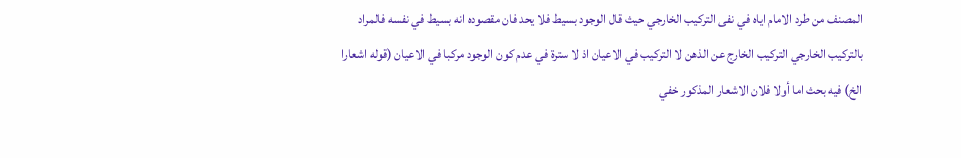المصنف من طرد الامام اياه في نفى التركيب الخارجي حيث قال الوجود بسيط فلا يحد فان مقصوده انه بسيط في نفسه فالمراد بالتركيب الخارجي التركيب الخارج عن الذهن لا التركيب في الاعيان اذ لا سترة في عدم كون الوجود مركبا في الاعيان (قوله اشعارا الخ) فيه بحث اما أولا فلان الاشعار المذكور خفي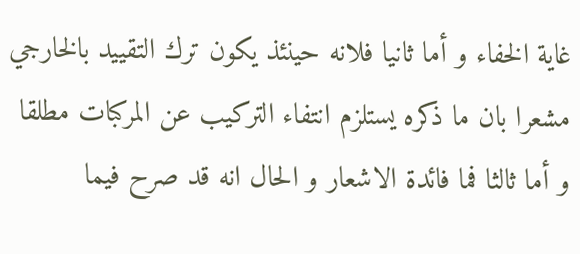غاية الخفاء و أما ثانيا فلانه حينئذ يكون ترك التقييد بالخارجي مشعرا بان ما ذكره يستلزم انتفاء التركيب عن المركبات مطلقا و أما ثالثا فما فائدة الاشعار و الحال انه قد صرح فيما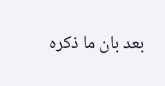بعد بان ما ذكره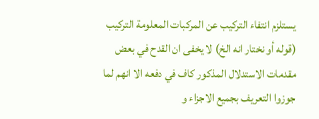يستلزم انتفاء التركيب عن المركبات المعلومة التركيب
(قوله أو نختار انه الخ) لا يخفى ان القدح في بعض مقدمات الاستدلال المذكور كاف في دفعه الا انهم لما جوزوا التعريف بجميع الاجزاء و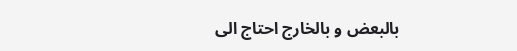بالبعض و بالخارج احتاج الى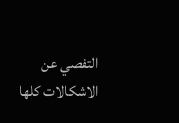التفصي عن الاشكالات كلها